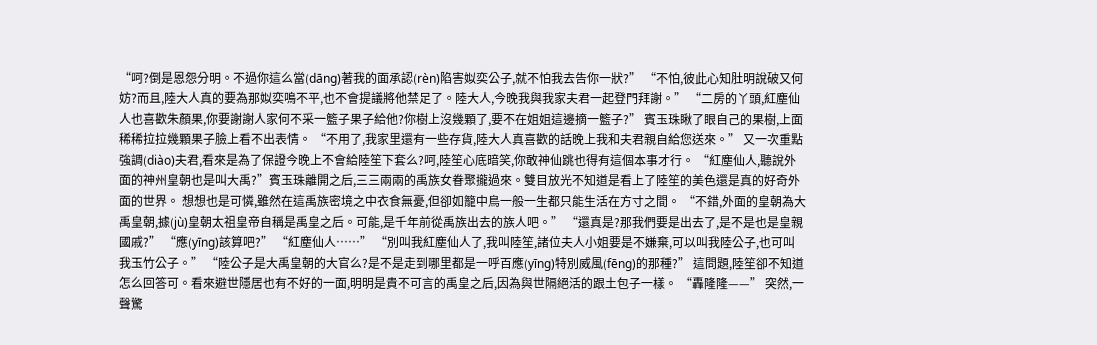“呵?倒是恩怨分明。不過你這么當(dāng)著我的面承認(rèn)陷害姒奕公子,就不怕我去告你一狀?” “不怕,彼此心知肚明說破又何妨?而且,陸大人真的要為那姒奕鳴不平,也不會提議將他禁足了。陸大人,今晚我與我家夫君一起登門拜謝。” “二房的丫頭,紅塵仙人也喜歡朱顏果,你要謝謝人家何不采一籃子果子給他?你樹上沒幾顆了,要不在姐姐這邊摘一籃子?” 賓玉珠瞅了眼自己的果樹,上面稀稀拉拉幾顆果子臉上看不出表情。 “不用了,我家里還有一些存貨,陸大人真喜歡的話晚上我和夫君親自給您送來。” 又一次重點強調(diào)夫君,看來是為了保證今晚上不會給陸笙下套么?呵,陸笙心底暗笑,你敢神仙跳也得有這個本事才行。 “紅塵仙人,聽說外面的神州皇朝也是叫大禹?”賓玉珠離開之后,三三兩兩的禹族女眷聚攏過來。雙目放光不知道是看上了陸笙的美色還是真的好奇外面的世界。 想想也是可憐,雖然在這禹族密境之中衣食無憂,但卻如籠中鳥一般一生都只能生活在方寸之間。 “不錯,外面的皇朝為大禹皇朝,據(jù)皇朝太祖皇帝自稱是禹皇之后。可能,是千年前從禹族出去的族人吧。” “還真是?那我們要是出去了,是不是也是皇親國戚?” “應(yīng)該算吧?” “紅塵仙人……” “別叫我紅塵仙人了,我叫陸笙,諸位夫人小姐要是不嫌棄,可以叫我陸公子,也可叫我玉竹公子。” “陸公子是大禹皇朝的大官么?是不是走到哪里都是一呼百應(yīng)特別威風(fēng)的那種?” 這問題,陸笙卻不知道怎么回答可。看來避世隱居也有不好的一面,明明是貴不可言的禹皇之后,因為與世隔絕活的跟土包子一樣。 “轟隆隆——” 突然,一聲驚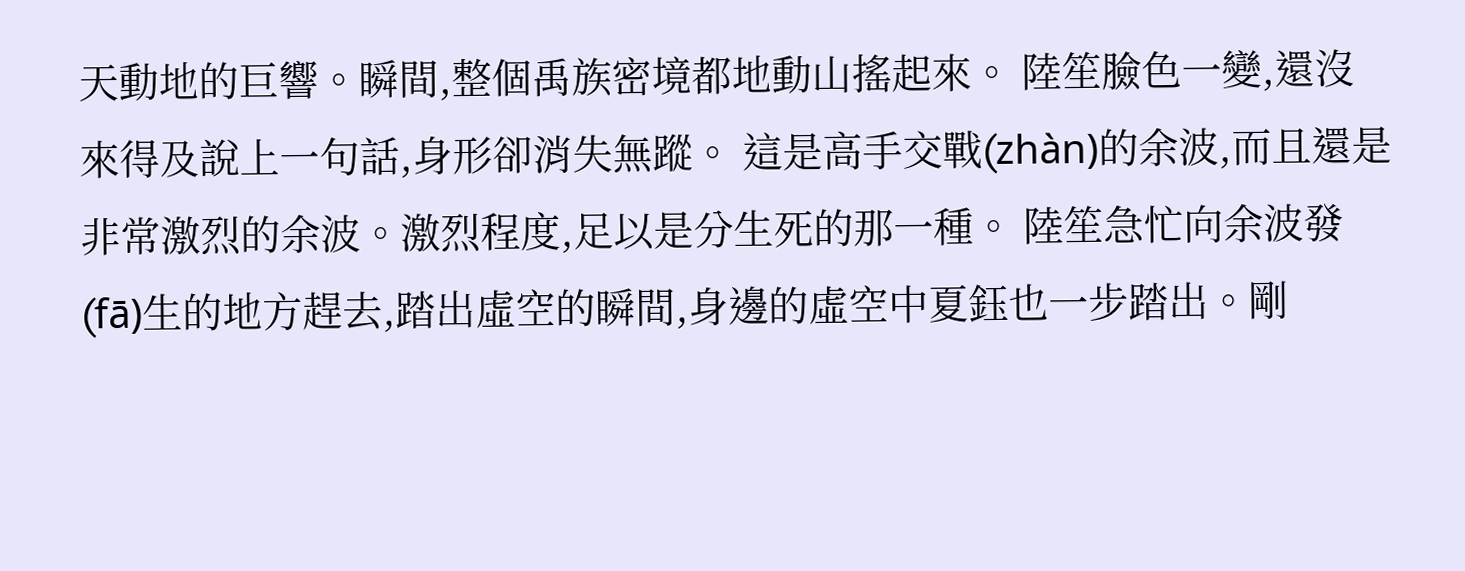天動地的巨響。瞬間,整個禹族密境都地動山搖起來。 陸笙臉色一變,還沒來得及說上一句話,身形卻消失無蹤。 這是高手交戰(zhàn)的余波,而且還是非常激烈的余波。激烈程度,足以是分生死的那一種。 陸笙急忙向余波發(fā)生的地方趕去,踏出虛空的瞬間,身邊的虛空中夏鈺也一步踏出。剛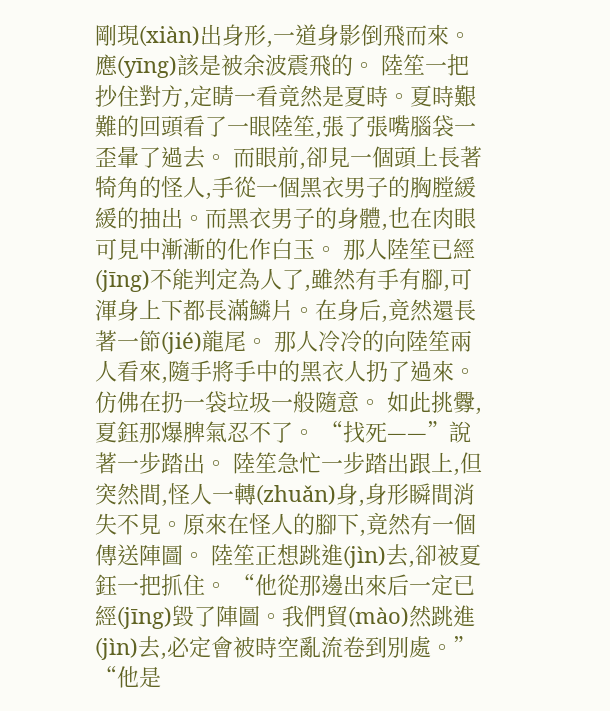剛現(xiàn)出身形,一道身影倒飛而來。 應(yīng)該是被余波震飛的。 陸笙一把抄住對方,定睛一看竟然是夏時。夏時艱難的回頭看了一眼陸笙,張了張嘴腦袋一歪暈了過去。 而眼前,卻見一個頭上長著犄角的怪人,手從一個黑衣男子的胸膛緩緩的抽出。而黑衣男子的身體,也在肉眼可見中漸漸的化作白玉。 那人陸笙已經(jīng)不能判定為人了,雖然有手有腳,可渾身上下都長滿鱗片。在身后,竟然還長著一節(jié)龍尾。 那人冷冷的向陸笙兩人看來,隨手將手中的黑衣人扔了過來。仿佛在扔一袋垃圾一般隨意。 如此挑釁,夏鈺那爆脾氣忍不了。 “找死——”說著一步踏出。 陸笙急忙一步踏出跟上,但突然間,怪人一轉(zhuǎn)身,身形瞬間消失不見。原來在怪人的腳下,竟然有一個傳送陣圖。 陸笙正想跳進(jìn)去,卻被夏鈺一把抓住。 “他從那邊出來后一定已經(jīng)毀了陣圖。我們貿(mào)然跳進(jìn)去,必定會被時空亂流卷到別處。” “他是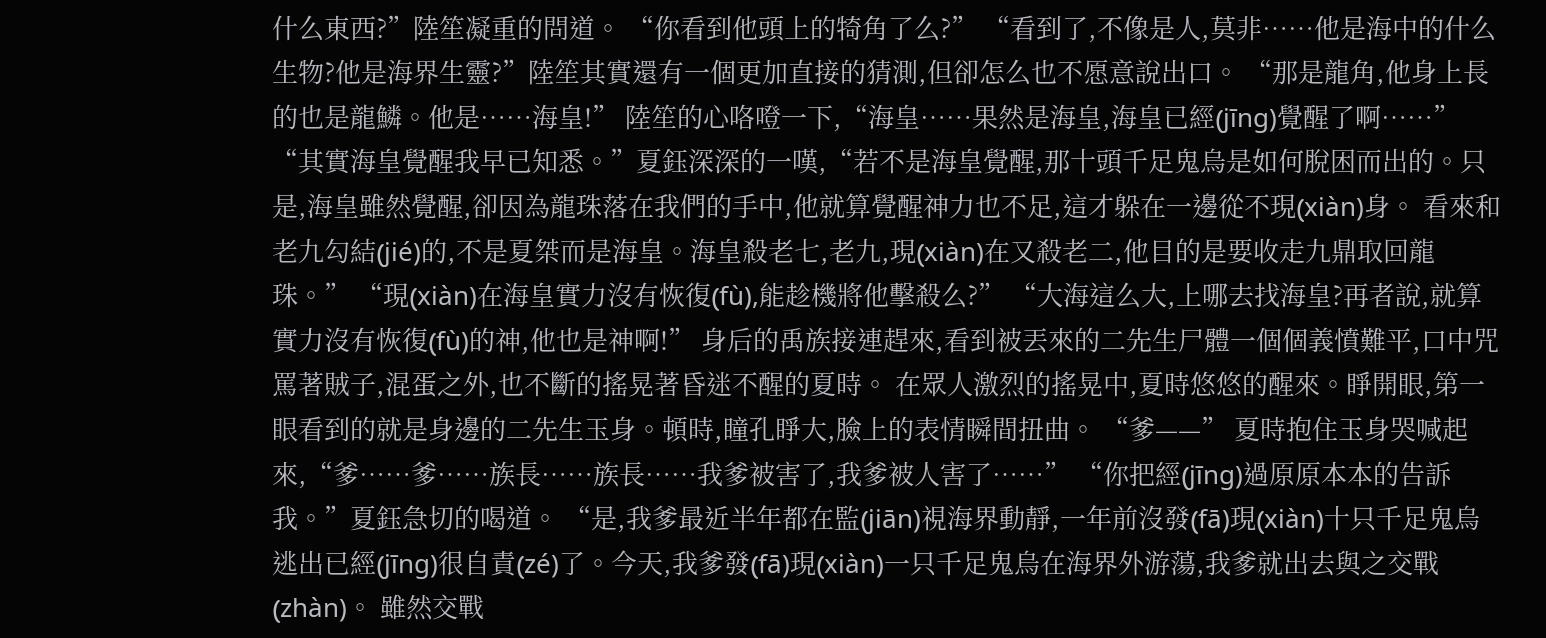什么東西?”陸笙凝重的問道。 “你看到他頭上的犄角了么?” “看到了,不像是人,莫非……他是海中的什么生物?他是海界生靈?”陸笙其實還有一個更加直接的猜測,但卻怎么也不愿意說出口。 “那是龍角,他身上長的也是龍鱗。他是……海皇!” 陸笙的心咯噔一下,“海皇……果然是海皇,海皇已經(jīng)覺醒了啊……” “其實海皇覺醒我早已知悉。”夏鈺深深的一嘆,“若不是海皇覺醒,那十頭千足鬼烏是如何脫困而出的。只是,海皇雖然覺醒,卻因為龍珠落在我們的手中,他就算覺醒神力也不足,這才躲在一邊從不現(xiàn)身。 看來和老九勾結(jié)的,不是夏桀而是海皇。海皇殺老七,老九,現(xiàn)在又殺老二,他目的是要收走九鼎取回龍珠。” “現(xiàn)在海皇實力沒有恢復(fù),能趁機將他擊殺么?” “大海這么大,上哪去找海皇?再者說,就算實力沒有恢復(fù)的神,他也是神啊!” 身后的禹族接連趕來,看到被丟來的二先生尸體一個個義憤難平,口中咒罵著賊子,混蛋之外,也不斷的搖晃著昏迷不醒的夏時。 在眾人激烈的搖晃中,夏時悠悠的醒來。睜開眼,第一眼看到的就是身邊的二先生玉身。頓時,瞳孔睜大,臉上的表情瞬間扭曲。 “爹——” 夏時抱住玉身哭喊起來,“爹……爹……族長……族長……我爹被害了,我爹被人害了……” “你把經(jīng)過原原本本的告訴我。”夏鈺急切的喝道。 “是,我爹最近半年都在監(jiān)視海界動靜,一年前沒發(fā)現(xiàn)十只千足鬼烏逃出已經(jīng)很自責(zé)了。今天,我爹發(fā)現(xiàn)一只千足鬼烏在海界外游蕩,我爹就出去與之交戰(zhàn)。 雖然交戰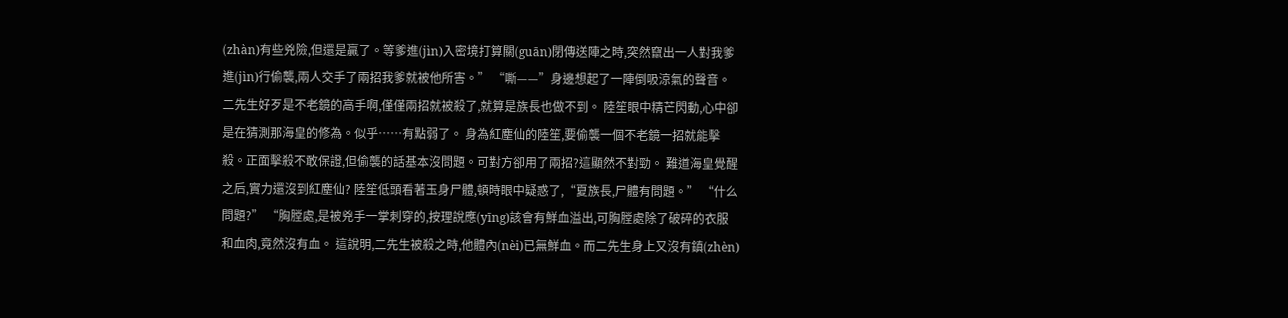(zhàn)有些兇險,但還是贏了。等爹進(jìn)入密境打算關(guān)閉傳送陣之時,突然竄出一人對我爹進(jìn)行偷襲,兩人交手了兩招我爹就被他所害。” “嘶——”身邊想起了一陣倒吸涼氣的聲音。二先生好歹是不老鏡的高手啊,僅僅兩招就被殺了,就算是族長也做不到。 陸笙眼中精芒閃動,心中卻是在猜測那海皇的修為。似乎……有點弱了。 身為紅塵仙的陸笙,要偷襲一個不老鏡一招就能擊殺。正面擊殺不敢保證,但偷襲的話基本沒問題。可對方卻用了兩招?這顯然不對勁。 難道海皇覺醒之后,實力還沒到紅塵仙? 陸笙低頭看著玉身尸體,頓時眼中疑惑了,“夏族長,尸體有問題。” “什么問題?” “胸膛處,是被兇手一掌刺穿的,按理說應(yīng)該會有鮮血溢出,可胸膛處除了破碎的衣服和血肉,竟然沒有血。 這說明,二先生被殺之時,他體內(nèi)已無鮮血。而二先生身上又沒有鎮(zhèn)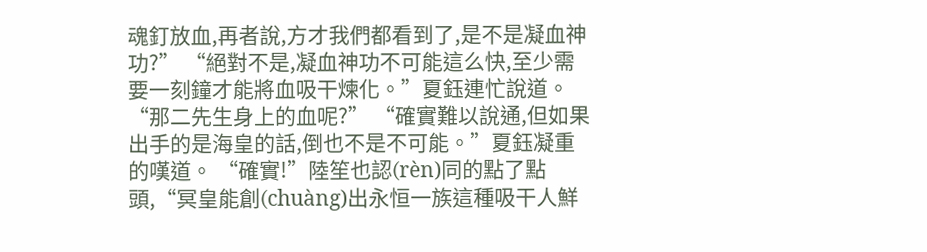魂釘放血,再者說,方才我們都看到了,是不是凝血神功?” “絕對不是,凝血神功不可能這么快,至少需要一刻鐘才能將血吸干煉化。”夏鈺連忙說道。 “那二先生身上的血呢?” “確實難以說通,但如果出手的是海皇的話,倒也不是不可能。”夏鈺凝重的嘆道。 “確實!”陸笙也認(rèn)同的點了點頭,“冥皇能創(chuàng)出永恒一族這種吸干人鮮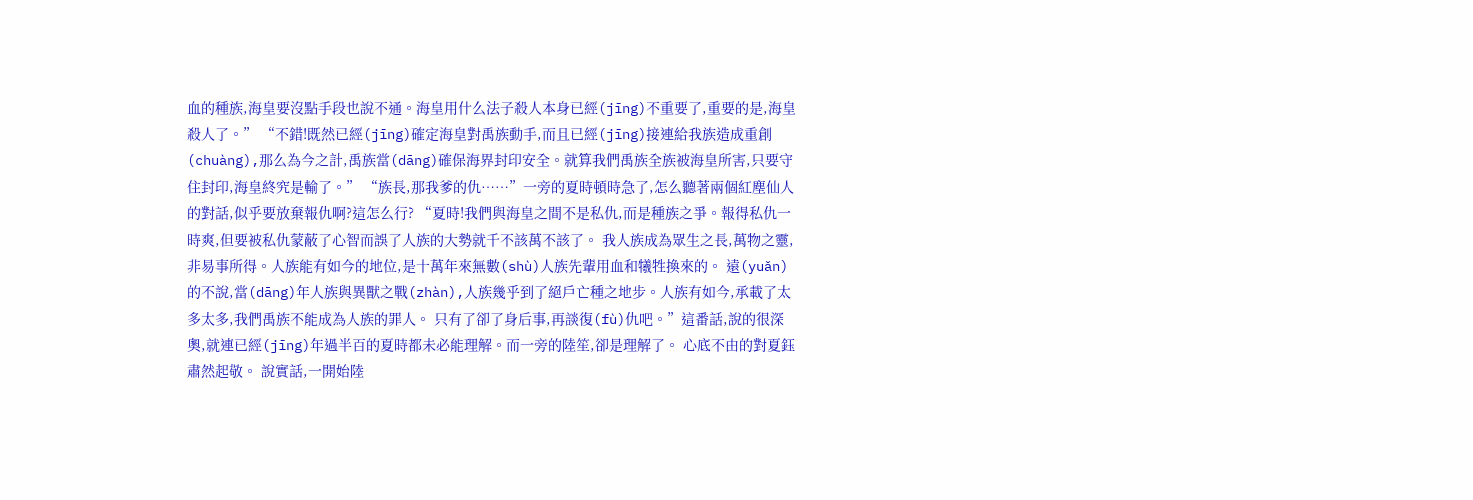血的種族,海皇要沒點手段也說不通。海皇用什么法子殺人本身已經(jīng)不重要了,重要的是,海皇殺人了。” “不錯!既然已經(jīng)確定海皇對禹族動手,而且已經(jīng)接連給我族造成重創(chuàng),那么為今之計,禹族當(dāng)確保海界封印安全。就算我們禹族全族被海皇所害,只要守住封印,海皇終究是輸了。” “族長,那我爹的仇……”一旁的夏時頓時急了,怎么聽著兩個紅塵仙人的對話,似乎要放棄報仇啊?這怎么行? “夏時!我們與海皇之間不是私仇,而是種族之爭。報得私仇一時爽,但要被私仇蒙蔽了心智而誤了人族的大勢就千不該萬不該了。 我人族成為眾生之長,萬物之靈,非易事所得。人族能有如今的地位,是十萬年來無數(shù)人族先輩用血和犧牲換來的。 遠(yuǎn)的不說,當(dāng)年人族與異獸之戰(zhàn),人族幾乎到了絕戶亡種之地步。人族有如今,承載了太多太多,我們禹族不能成為人族的罪人。 只有了卻了身后事,再談復(fù)仇吧。”這番話,說的很深奧,就連已經(jīng)年過半百的夏時都未必能理解。而一旁的陸笙,卻是理解了。 心底不由的對夏鈺肅然起敬。 說實話,一開始陸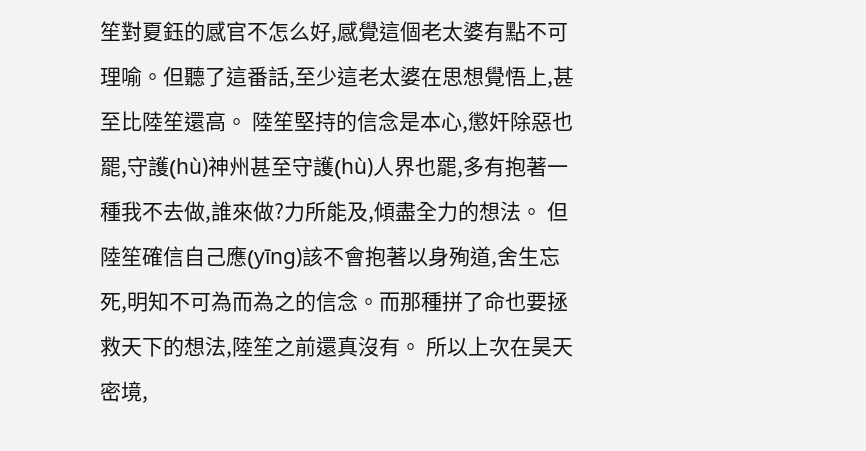笙對夏鈺的感官不怎么好,感覺這個老太婆有點不可理喻。但聽了這番話,至少這老太婆在思想覺悟上,甚至比陸笙還高。 陸笙堅持的信念是本心,懲奸除惡也罷,守護(hù)神州甚至守護(hù)人界也罷,多有抱著一種我不去做,誰來做?力所能及,傾盡全力的想法。 但陸笙確信自己應(yīng)該不會抱著以身殉道,舍生忘死,明知不可為而為之的信念。而那種拼了命也要拯救天下的想法,陸笙之前還真沒有。 所以上次在昊天密境,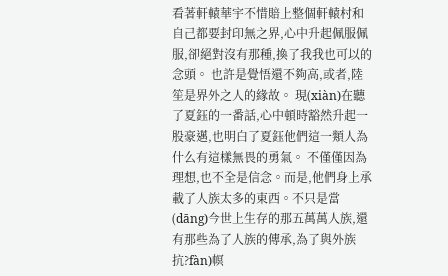看著軒轅華宇不惜賠上整個軒轅村和自己都要封印無之界,心中升起佩服佩服,卻絕對沒有那種,換了我我也可以的念頭。 也許是覺悟還不夠高,或者,陸笙是界外之人的緣故。 現(xiàn)在聽了夏鈺的一番話,心中頓時豁然升起一股豪邁,也明白了夏鈺他們這一類人為什么有這樣無畏的勇氣。 不僅僅因為理想,也不全是信念。而是,他們身上承載了人族太多的東西。不只是當(dāng)今世上生存的那五萬萬人族,還有那些為了人族的傳承,為了與外族抗?fàn)幎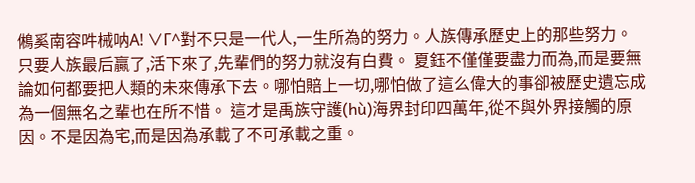鵂奚南容吽械呐Α! ∨Γ^對不只是一代人,一生所為的努力。人族傳承歷史上的那些努力。只要人族最后贏了,活下來了,先輩們的努力就沒有白費。 夏鈺不僅僅要盡力而為,而是要無論如何都要把人類的未來傳承下去。哪怕賠上一切,哪怕做了這么偉大的事卻被歷史遺忘成為一個無名之輩也在所不惜。 這才是禹族守護(hù)海界封印四萬年,從不與外界接觸的原因。不是因為宅,而是因為承載了不可承載之重。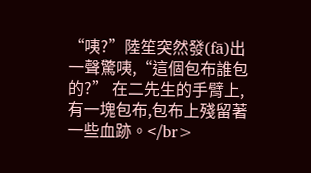“咦?”陸笙突然發(fā)出一聲驚咦,“這個包布誰包的?” 在二先生的手臂上,有一塊包布,包布上殘留著一些血跡。</br>